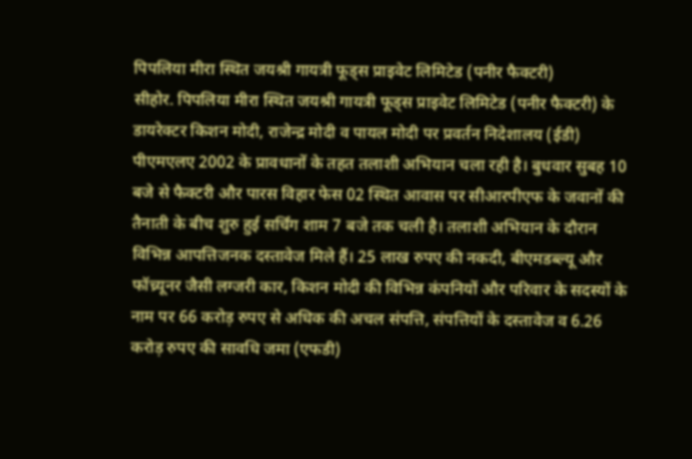पिपलिया मीरा स्थित जयश्री गायत्री फूड्स प्राइवेट लिमिटेड (पनीर फैक्टरी)
सीहोर. पिपलिया मीरा स्थित जयश्री गायत्री फूड्स प्राइवेट लिमिटेड (पनीर फैक्टरी) के डायरेक्टर किशन मोदी, राजेन्द्र मोदी व पायल मोदी पर प्रवर्तन निदेशालय (ईडी) पीएमएलए 2002 के प्रावधानों के तहत तलाशी अभियान चला रही है। बुधवार सुबह 10 बजे से फैक्टरी और पारस विहार फेस 02 स्थित आवास पर सीआरपीएफ के जवानों की तैनाती के बीच शुरु हुई सर्चिंग शाम 7 बजे तक चली है। तलाशी अभियान के दौरान विभिन्न आपत्तिजनक दस्तावेज मिले हैं। 25 लाख रुपए की नकदी, बीएमडब्ल्यू और फॉच्र्यूनर जैसी लग्जरी कार, किशन मोदी की विभिन्न कंपनियों और परिवार के सदस्यों के नाम पर 66 करोड़ रुपए से अधिक की अचल संपत्ति, संपत्तियों के दस्तावेज व 6.26 करोड़ रुपए की सावधि जमा (एफडी)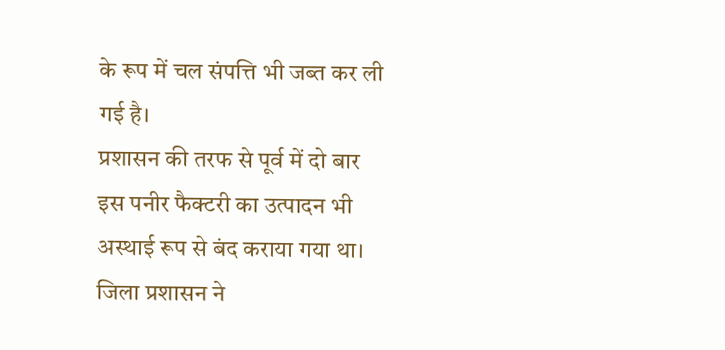के रूप में चल संपत्ति भी जब्त कर ली गई है।
प्रशासन की तरफ से पूर्व में दो बार इस पनीर फैक्टरी का उत्पादन भी अस्थाई रूप से बंद कराया गया था। जिला प्रशासन ने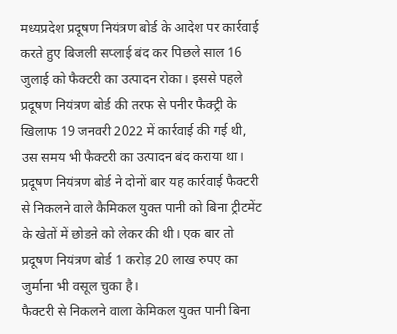मध्यप्रदेश प्रदूषण नियंत्रण बोर्ड के आदेश पर कार्रवाई करते हुए बिजली सप्लाई बंद कर पिछले साल 16 जुलाई को फैक्टरी का उत्पादन रोका। इससे पहले प्रदूषण नियंत्रण बोर्ड की तरफ से पनीर फैक्ट्री के खिलाफ 19 जनवरी 2022 में कार्रवाई की गई थी, उस समय भी फैक्टरी का उत्पादन बंद कराया था। प्रदूषण नियंत्रण बोर्ड ने दोनों बार यह कार्रवाई फैक्टरी से निकलने वाले कैमिकल युक्त पानी को बिना ट्रीटमेंट के खेतों में छोडऩे को लेकर की थी। एक बार तो प्रदूषण नियंत्रण बोर्ड 1 करोड़ 20 लाख रुपए का जुर्माना भी वसूल चुका है।
फैक्टरी से निकलने वाला केमिकल युक्त पानी बिना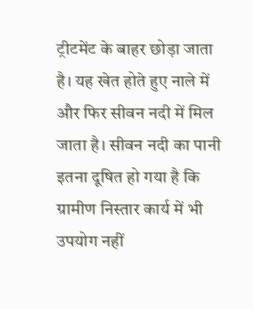ट्रीटमेंट के बाहर छोड़ा जाता है। यह खेत होते हुए नाले में और फिर सीवन नदी में मिल जाता है। सीवन नदी का पानी इतना दूषित हो गया है कि ग्रामीण निस्तार कार्य में भी उपयोग नहीं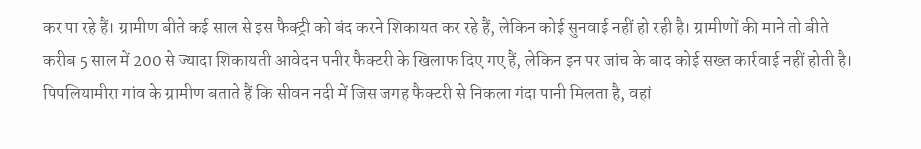कर पा रहे हैं। ग्रामीण बीते कई साल से इस फैक्ट्री को बंद करने शिकायत कर रहे हैं, लेकिन कोई सुनवाई नहीं हो रही है। ग्रामीणों की माने तो बीते करीब 5 साल में 200 से ज्यादा शिकायती आवेदन पनीर फैक्टरी के खिलाफ दिए गए हैं, लेकिन इन पर जांच के बाद कोई सख्त कार्रवाई नहीं होती है। पिपलियामीरा गांव के ग्रामीण बताते हैं कि सीवन नदी में जिस जगह फैक्टरी से निकला गंदा पानी मिलता है, वहां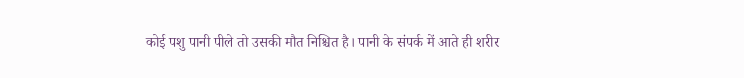कोई पशु पानी पीले तो उसकी मौत निश्चित है। पानी के संपर्क में आते ही शरीर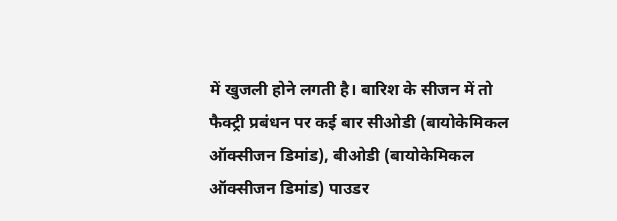में खुजली होने लगती है। बारिश के सीजन में तो फैक्ट्री प्रबंधन पर कई बार सीओडी (बायोकेमिकल ऑक्सीजन डिमांड), बीओडी (बायोकेमिकल ऑक्सीजन डिमांड) पाउडर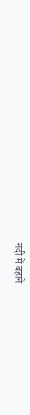नदी में बहाने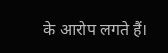के आरोप लगते हैं।